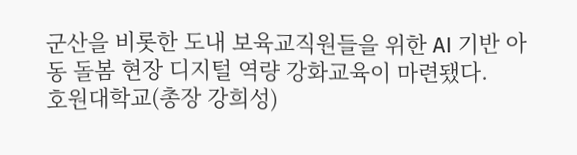군산을 비롯한 도내 보육교직원들을 위한 AI 기반 아동 돌봄 현장 디지털 역량 강화교육이 마련됐다.
호원대학교(총장 강희성)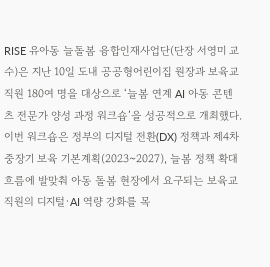RISE 유아동 늘돌봄 융합인재사업단(단장 서영미 교수)은 지난 10일 도내 공공형어린이집 원장과 보육교직원 180여 명을 대상으로 ‘늘봄 연계 AI 아동 콘텐츠 전문가 양성 과정 워크숍’을 성공적으로 개최했다.
이번 워크숍은 정부의 디지털 전환(DX) 정책과 제4차 중장기 보육 기본계획(2023~2027), 늘봄 정책 확대 흐름에 발맞춰 아동 돌봄 현장에서 요구되는 보육교직원의 디지털·AI 역량 강화를 목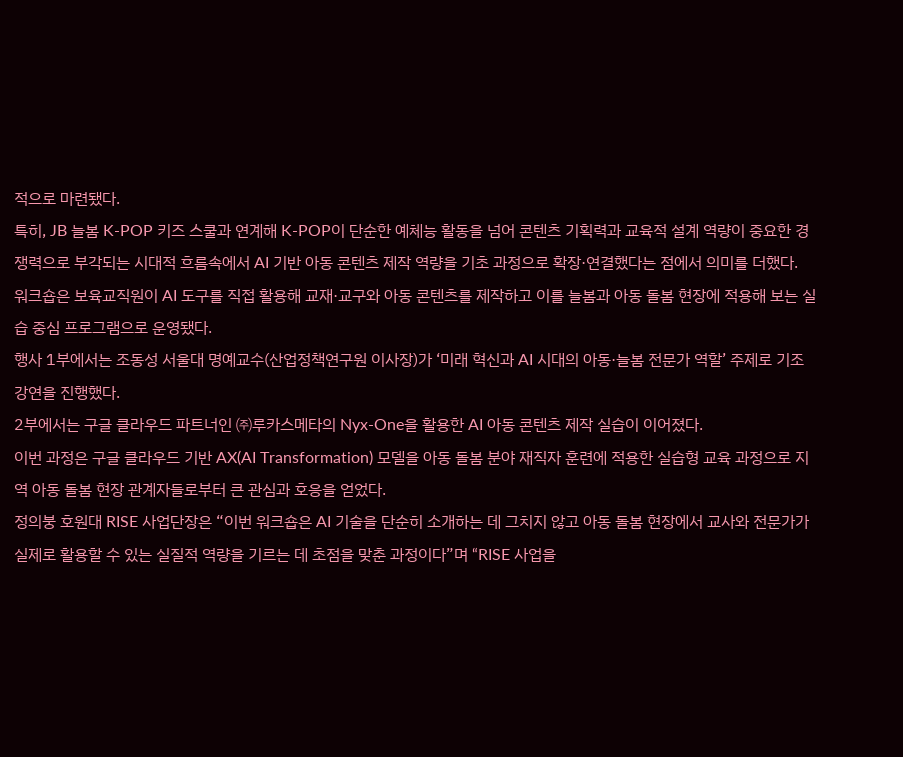적으로 마련됐다.
특히, JB 늘봄 K-POP 키즈 스쿨과 연계해 K-POP이 단순한 예체능 활동을 넘어 콘텐츠 기획력과 교육적 설계 역량이 중요한 경쟁력으로 부각되는 시대적 흐름속에서 AI 기반 아동 콘텐츠 제작 역량을 기초 과정으로 확장·연결했다는 점에서 의미를 더했다.
워크숍은 보육교직원이 AI 도구를 직접 활용해 교재·교구와 아동 콘텐츠를 제작하고 이를 늘봄과 아동 돌봄 현장에 적용해 보는 실습 중심 프로그램으로 운영됐다.
행사 1부에서는 조동성 서울대 명예교수(산업정책연구원 이사장)가 ‘미래 혁신과 AI 시대의 아동·늘봄 전문가 역할’ 주제로 기조강연을 진행했다.
2부에서는 구글 클라우드 파트너인 ㈜루카스메타의 Nyx-One을 활용한 AI 아동 콘텐츠 제작 실습이 이어졌다.
이번 과정은 구글 클라우드 기반 AX(AI Transformation) 모델을 아동 돌봄 분야 재직자 훈련에 적용한 실습형 교육 과정으로 지역 아동 돌봄 현장 관계자들로부터 큰 관심과 호응을 얻었다.
정의붕 호원대 RISE 사업단장은 “이번 워크숍은 AI 기술을 단순히 소개하는 데 그치지 않고 아동 돌봄 현장에서 교사와 전문가가 실제로 활용할 수 있는 실질적 역량을 기르는 데 초점을 맞춘 과정이다”며 “RISE 사업을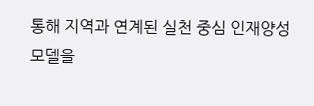통해 지역과 연계된 실천 중심 인재양성 모델을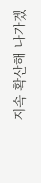지속 확산해 나가겠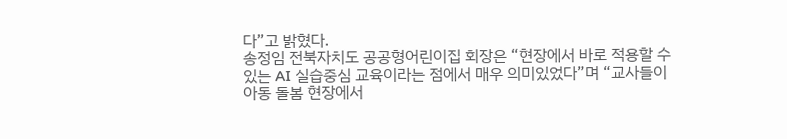다”고 밝혔다.
송정임 전북자치도 공공형어린이집 회장은 “현장에서 바로 적용할 수 있는 AI 실습중심 교육이라는 점에서 매우 의미있었다”며 “교사들이 아동 돌봄 현장에서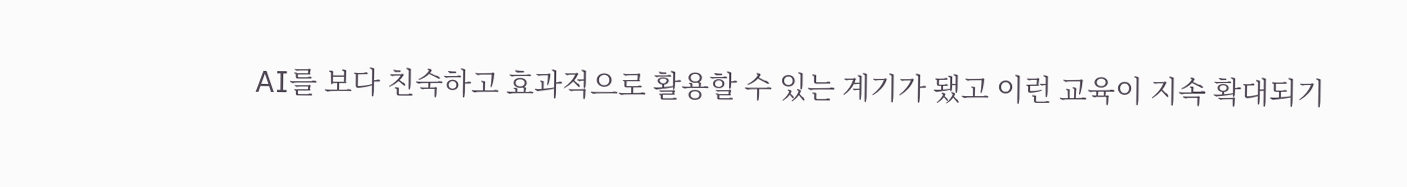AI를 보다 친숙하고 효과적으로 활용할 수 있는 계기가 됐고 이런 교육이 지속 확대되기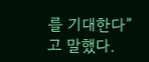를 기대한다”고 말했다.